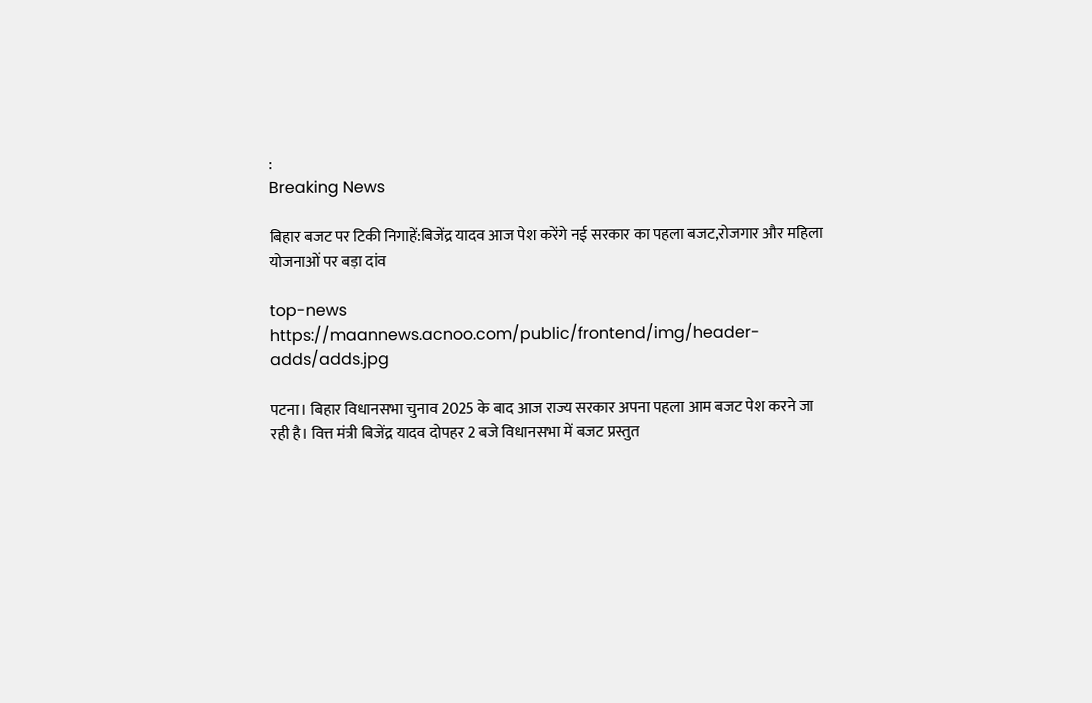:
Breaking News

बिहार बजट पर टिकी निगाहें:बिजेंद्र यादव आज पेश करेंगे नई सरकार का पहला बजट,रोजगार और महिला योजनाओं पर बड़ा दांव

top-news
https://maannews.acnoo.com/public/frontend/img/header-adds/adds.jpg

पटना। बिहार विधानसभा चुनाव 2025 के बाद आज राज्य सरकार अपना पहला आम बजट पेश करने जा रही है। वित्त मंत्री बिजेंद्र यादव दोपहर 2 बजे विधानसभा में बजट प्रस्तुत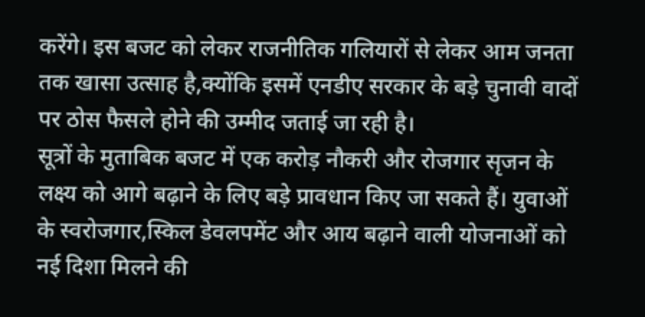करेंगे। इस बजट को लेकर राजनीतिक गलियारों से लेकर आम जनता तक खासा उत्साह है,क्योंकि इसमें एनडीए सरकार के बड़े चुनावी वादों पर ठोस फैसले होने की उम्मीद जताई जा रही है।
सूत्रों के मुताबिक बजट में एक करोड़ नौकरी और रोजगार सृजन के लक्ष्य को आगे बढ़ाने के लिए बड़े प्रावधान किए जा सकते हैं। युवाओं के स्वरोजगार,स्किल डेवलपमेंट और आय बढ़ाने वाली योजनाओं को नई दिशा मिलने की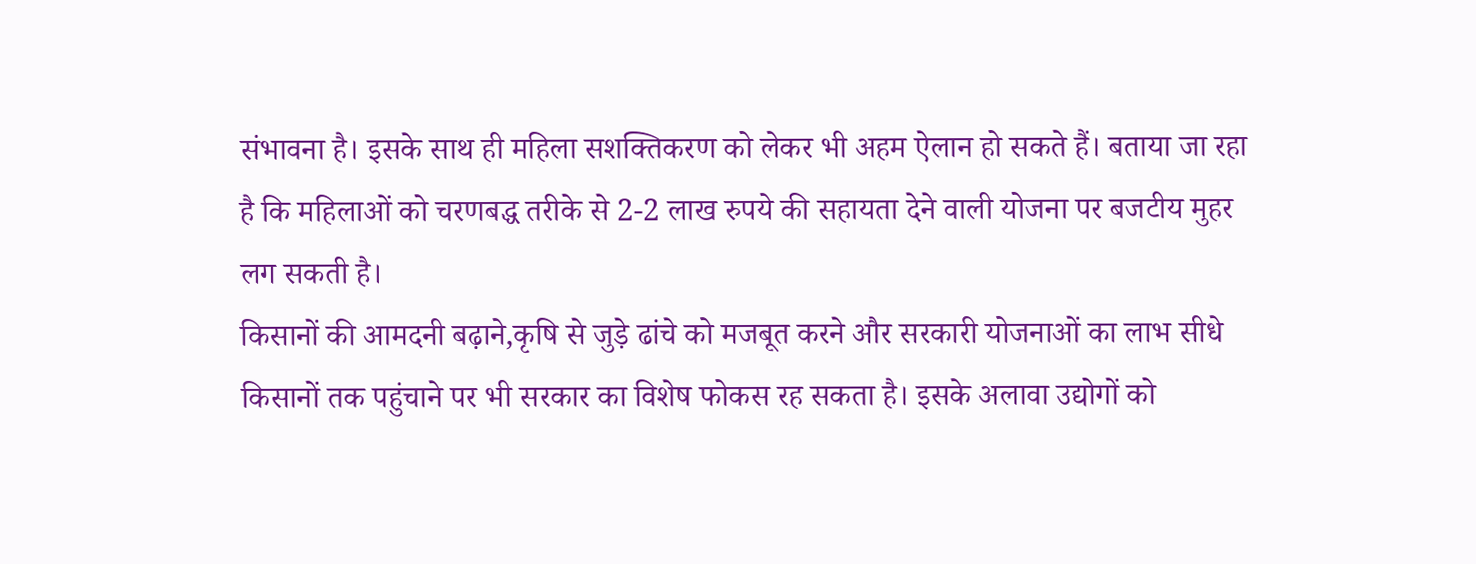संभावना है। इसके साथ ही महिला सशक्तिकरण को लेकर भी अहम ऐलान हो सकते हैं। बताया जा रहा है कि महिलाओं को चरणबद्ध तरीके से 2-2 लाख रुपये की सहायता देने वाली योजना पर बजटीय मुहर लग सकती है।
किसानों की आमदनी बढ़ाने,कृषि से जुड़े ढांचे को मजबूत करने और सरकारी योजनाओं का लाभ सीधे किसानों तक पहुंचाने पर भी सरकार का विशेष फोकस रह सकता है। इसके अलावा उद्योगों को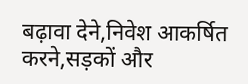बढ़ावा देने,निवेश आकर्षित करने,सड़कों और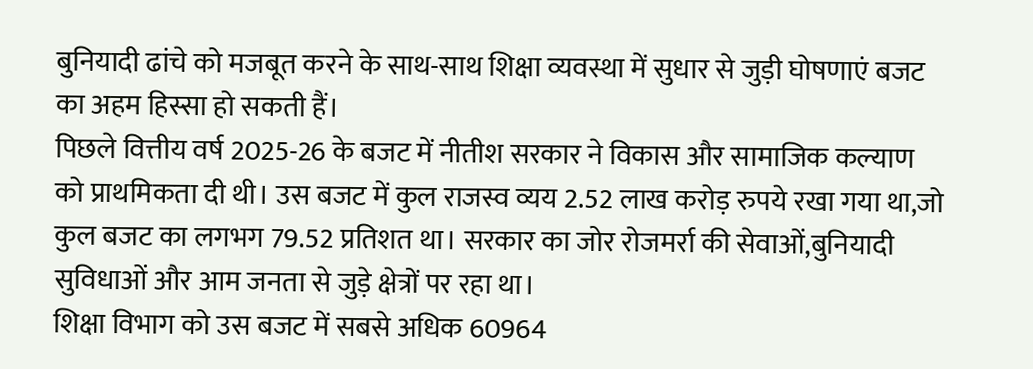बुनियादी ढांचे को मजबूत करने के साथ-साथ शिक्षा व्यवस्था में सुधार से जुड़ी घोषणाएं बजट का अहम हिस्सा हो सकती हैं।
पिछले वित्तीय वर्ष 2025-26 के बजट में नीतीश सरकार ने विकास और सामाजिक कल्याण को प्राथमिकता दी थी। उस बजट में कुल राजस्व व्यय 2.52 लाख करोड़ रुपये रखा गया था,जो कुल बजट का लगभग 79.52 प्रतिशत था। सरकार का जोर रोजमर्रा की सेवाओं,बुनियादी सुविधाओं और आम जनता से जुड़े क्षेत्रों पर रहा था।
शिक्षा विभाग को उस बजट में सबसे अधिक 60964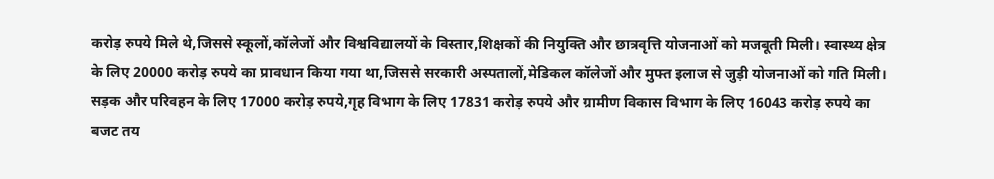करोड़ रुपये मिले थे,जिससे स्कूलों,कॉलेजों और विश्वविद्यालयों के विस्तार,शिक्षकों की नियुक्ति और छात्रवृत्ति योजनाओं को मजबूती मिली। स्वास्थ्य क्षेत्र के लिए 20000 करोड़ रुपये का प्रावधान किया गया था,जिससे सरकारी अस्पतालों,मेडिकल कॉलेजों और मुफ्त इलाज से जुड़ी योजनाओं को गति मिली।
सड़क और परिवहन के लिए 17000 करोड़ रुपये,गृह विभाग के लिए 17831 करोड़ रुपये और ग्रामीण विकास विभाग के लिए 16043 करोड़ रुपये का बजट तय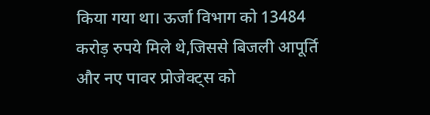किया गया था। ऊर्जा विभाग को 13484 करोड़ रुपये मिले थे,जिससे बिजली आपूर्ति और नए पावर प्रोजेक्ट्स को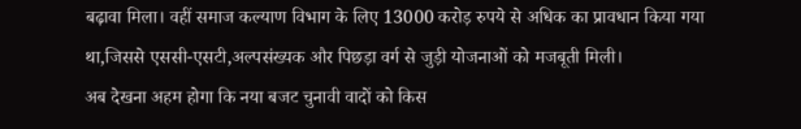बढ़ावा मिला। वहीं समाज कल्याण विभाग के लिए 13000 करोड़ रुपये से अधिक का प्रावधान किया गया था,जिससे एससी-एसटी,अल्पसंख्यक और पिछड़ा वर्ग से जुड़ी योजनाओं को मजबूती मिली।
अब देखना अहम होगा कि नया बजट चुनावी वादों को किस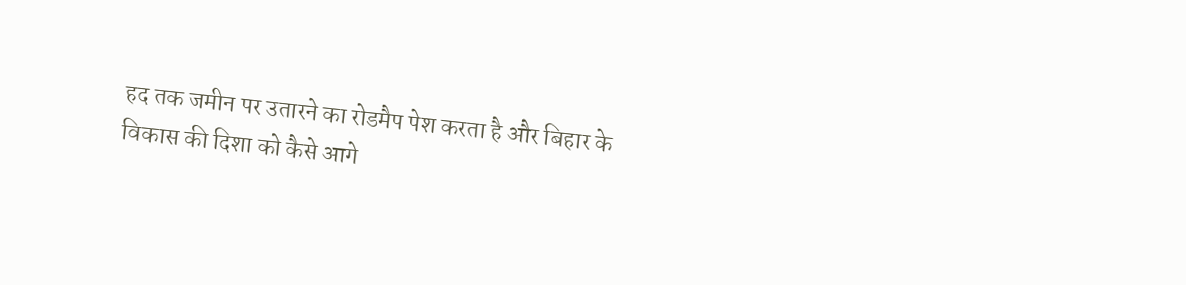हद तक जमीन पर उतारने का रोडमैप पेश करता है और बिहार के विकास की दिशा को कैसे आगे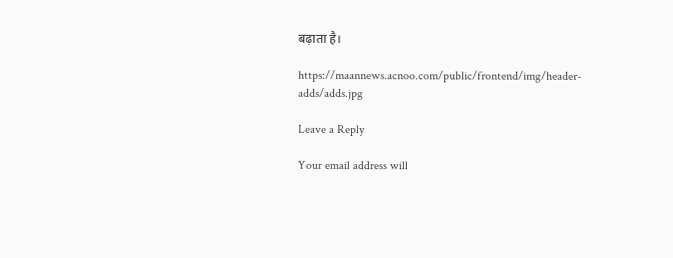बढ़ाता है।

https://maannews.acnoo.com/public/frontend/img/header-adds/adds.jpg

Leave a Reply

Your email address will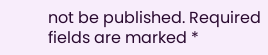not be published. Required fields are marked *